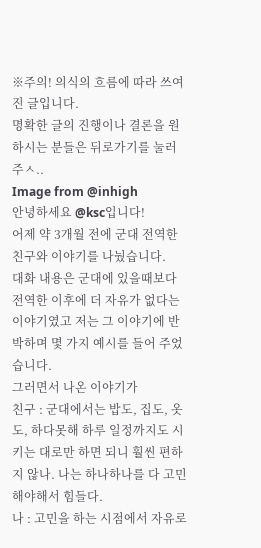※주의! 의식의 흐름에 따라 쓰여진 글입니다.
명확한 글의 진행이나 결론을 원하시는 분들은 뒤로가기를 눌러주ㅅ..
Image from @inhigh
안녕하세요 @ksc입니다!
어제 약 3개월 전에 군대 전역한 친구와 이야기를 나눴습니다.
대화 내용은 군대에 있을때보다 전역한 이후에 더 자유가 없다는 이야기였고 저는 그 이야기에 반박하며 몇 가지 예시를 들어 주었습니다.
그러면서 나온 이야기가
친구 : 군대에서는 밥도, 집도, 옷도, 하다못해 하루 일정까지도 시키는 대로만 하면 되니 훨씬 편하지 않나. 나는 하나하나를 다 고민해야해서 힘들다.
나 : 고민을 하는 시점에서 자유로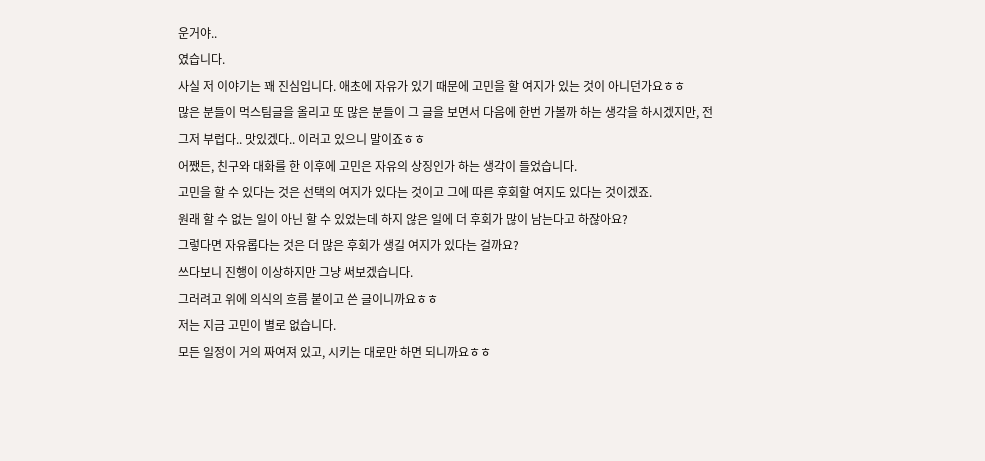운거야..
였습니다.
사실 저 이야기는 꽤 진심입니다. 애초에 자유가 있기 때문에 고민을 할 여지가 있는 것이 아니던가요ㅎㅎ
많은 분들이 먹스팀글을 올리고 또 많은 분들이 그 글을 보면서 다음에 한번 가볼까 하는 생각을 하시겠지만, 전 그저 부럽다.. 맛있겠다.. 이러고 있으니 말이죠ㅎㅎ
어쨌든, 친구와 대화를 한 이후에 고민은 자유의 상징인가 하는 생각이 들었습니다.
고민을 할 수 있다는 것은 선택의 여지가 있다는 것이고 그에 따른 후회할 여지도 있다는 것이겠죠.
원래 할 수 없는 일이 아닌 할 수 있었는데 하지 않은 일에 더 후회가 많이 남는다고 하잖아요?
그렇다면 자유롭다는 것은 더 많은 후회가 생길 여지가 있다는 걸까요?
쓰다보니 진행이 이상하지만 그냥 써보겠습니다.
그러려고 위에 의식의 흐름 붙이고 쓴 글이니까요ㅎㅎ
저는 지금 고민이 별로 없습니다.
모든 일정이 거의 짜여져 있고, 시키는 대로만 하면 되니까요ㅎㅎ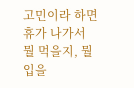고민이라 하면 휴가 나가서 뭘 먹을지, 뭘 입을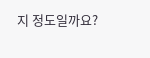지 정도일까요?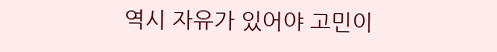역시 자유가 있어야 고민이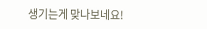생기는게 맞나보네요!